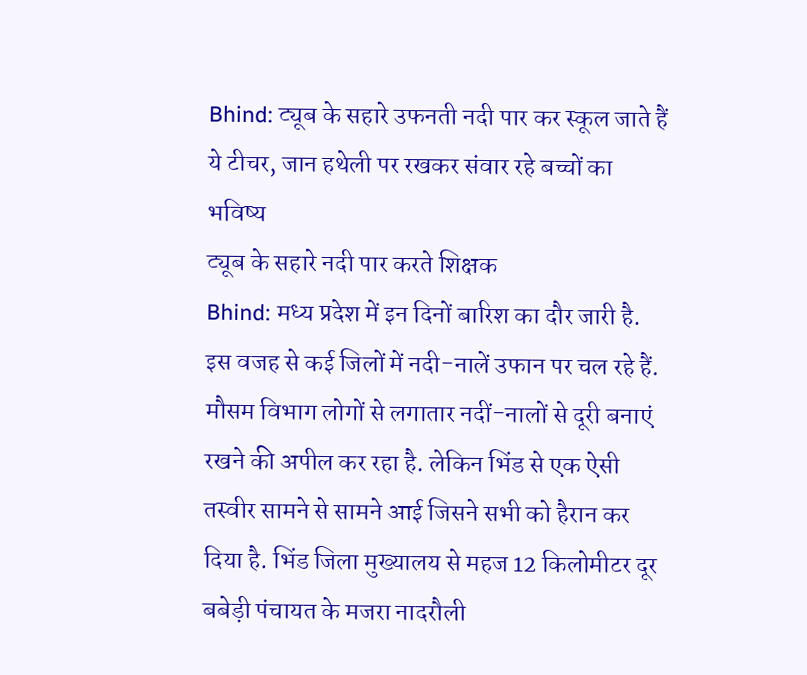Bhind: ट्यूब के सहारे उफनती नदी पार कर स्कूल जाते हैं ये टीचर, जान हथेली पर रखकर संवार रहे बच्चों का भविष्य
ट्यूब के सहारे नदी पार करते शिक्षक
Bhind: मध्य प्रदेश में इन दिनों बारिश का दौर जारी है. इस वजह से कई जिलों में नदी-नालें उफान पर चल रहे हैं. मौसम विभाग लोगों से लगातार नदीं-नालों से दूरी बनाएं रखने की अपील कर रहा है. लेकिन भिंड से एक ऐसी तस्वीर सामने से सामने आई जिसने सभी को हैरान कर दिया है. भिंड जिला मुख्यालय से महज 12 किलोमीटर दूर बबेड़ी पंचायत के मजरा नादरौली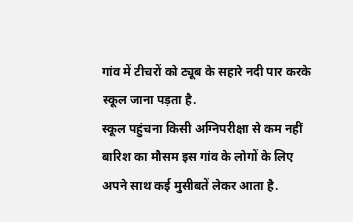गांव में टीचरों को ट्यूब के सहारे नदी पार करके स्कूल जाना पड़ता है.
स्कूल पहुंचना किसी अग्निपरीक्षा से कम नहीं
बारिश का मौसम इस गांव के लोगों के लिए अपने साथ कई मुसीबतें लेकर आता है.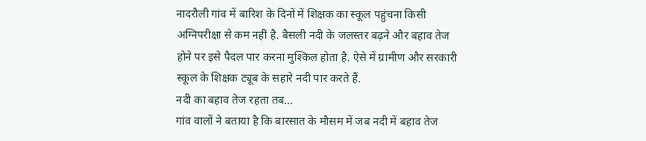नादरौली गांव में बारिश के दिनों में शिक्षक का स्कूल पहुंचना किसी अग्निपरीक्षा से कम नहीं है. बैसली नदी के जलस्तर बढ़ने और बहाव तेज होने पर इसे पैदल पार करना मुश्किल होता है. ऐसे में ग्रामीण और सरकारी स्कूल के शिक्षक ट्यूब के सहारे नदी पार करते हैं.
नदी का बहाव तेज रहता तब…
गांव वालों ने बताया है कि बारसात के मौसम में जब नदी में बहाव तेज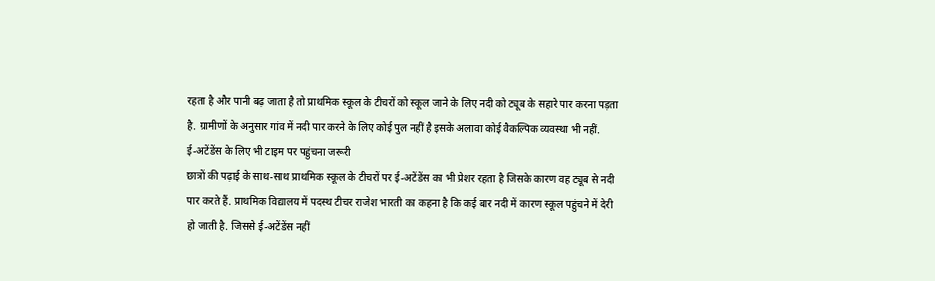रहता है और पानी बढ़ जाता है तो प्राथमिक स्कूल के टीचरों को स्कूल जाने के लिए नदी को ट्यूब के सहारे पार करना पड़ता है. ग्रामीणों के अनुसार गांव में नदी पार करने के लिए कोई पुल नहीं है इसके अलावा कोई वैकल्पिक व्यवस्था भी नहीं.
ई-अटेंडेंस के लिए भी टाइम पर पहुंचना जरूरी
छात्रों की पढ़ाई के साथ-साथ प्राथमिक स्कूल के टीचरों पर ई-अटेंडेंस का भी प्रेशर रहता है जिसके कारण वह ट्यूब से नदी पार करते हैं. प्राथमिक विद्यालय में पदस्थ टीचर राजेश भारती का कहना है कि कई बार नदी में कारण स्कूल पहुंचने में देरी हो जाती है. जिससे ई-अटेंडेंस नहीं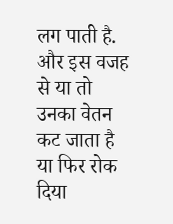लग पाती है. और इस वजह से या तो उनका वेतन कट जाता है या फिर रोक दिया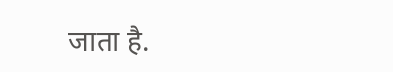जाता है.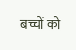बच्चों को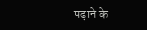पढ़ाने के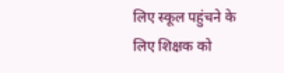लिए स्कूल पहुंचने के लिए शिक्षक को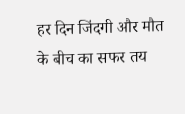हर दिन जिंदगी और मौत के बीच का सफर तय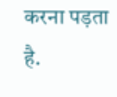करना पड़ता है.